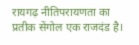रायगढ़ नीतिपरायणता का प्रतीक सेंगोल एक राजदंड है।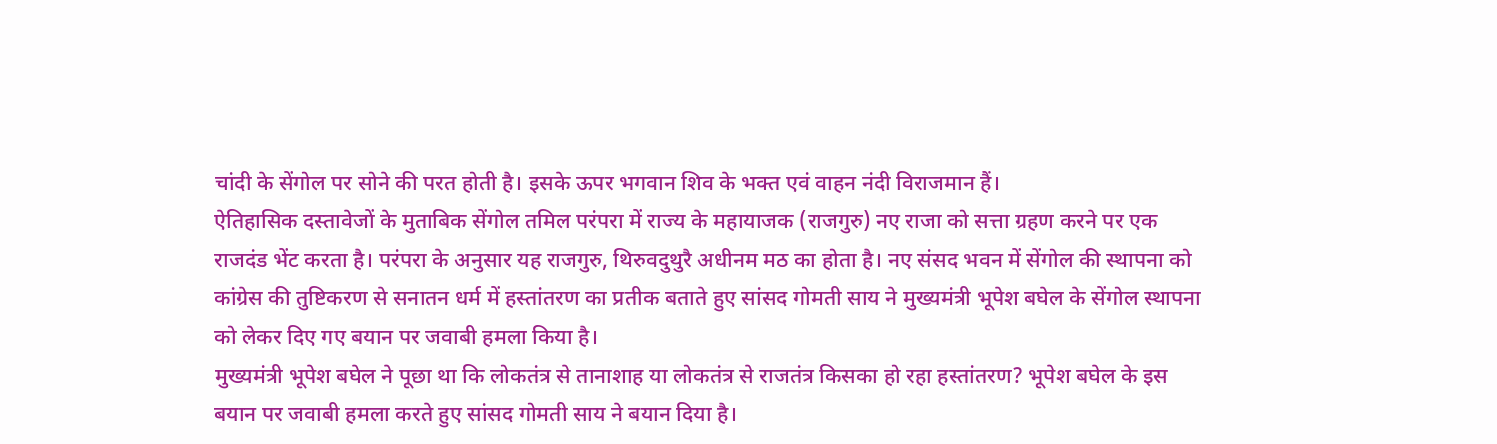चांदी के सेंगोल पर सोने की परत होती है। इसके ऊपर भगवान शिव के भक्त एवं वाहन नंदी विराजमान हैं।
ऐतिहासिक दस्तावेजों के मुताबिक सेंगोल तमिल परंपरा में राज्य के महायाजक (राजगुरु) नए राजा को सत्ता ग्रहण करने पर एक राजदंड भेंट करता है। परंपरा के अनुसार यह राजगुरु, थिरुवदुथुरै अधीनम मठ का होता है। नए संसद भवन में सेंगोल की स्थापना को कांग्रेस की तुष्टिकरण से सनातन धर्म में हस्तांतरण का प्रतीक बताते हुए सांसद गोमती साय ने मुख्यमंत्री भूपेश बघेल के सेंगोल स्थापना को लेकर दिए गए बयान पर जवाबी हमला किया है।
मुख्यमंत्री भूपेश बघेल ने पूछा था कि लोकतंत्र से तानाशाह या लोकतंत्र से राजतंत्र किसका हो रहा हस्तांतरण? भूपेश बघेल के इस बयान पर जवाबी हमला करते हुए सांसद गोमती साय ने बयान दिया है।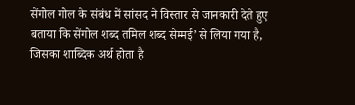सेंगोल गोल के संबंध में सांसद ने विस्तार से जानकारी देते हुए बताया कि सेंगोल शब्द तमिल शब्द सेम्मई’ से लिया गया है, जिसका शाब्दिक अर्थ होता है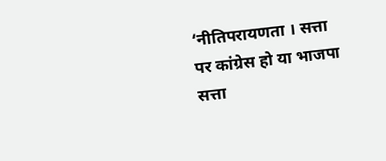‘नीतिपरायणता । सत्ता पर कांग्रेस हो या भाजपा सत्ता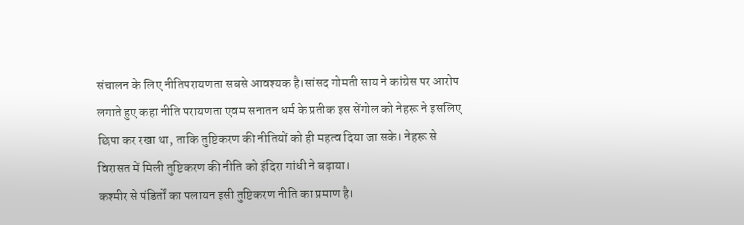संचालन के लिए नीतिपरायणता सबसे आवश्यक है।सांसद गोमती साय ने कांग्रेस पर आरोप लगाते हुए कहा नीति परायणता एवम सनातन धर्म के प्रतीक इस सेंगोल को नेहरू ने इसलिए छिपा कर रखा था, ताकि तुष्टिकरण की नीतियों को ही महत्व दिया जा सके। नेहरू से विरासत में मिली तुष्टिकरण की नीति को इंदिरा गांधी ने बढ़ाया।
कश्मीर से पंडिर्तों का पलायन इसी तुष्टिकरण नीति का प्रमाण है।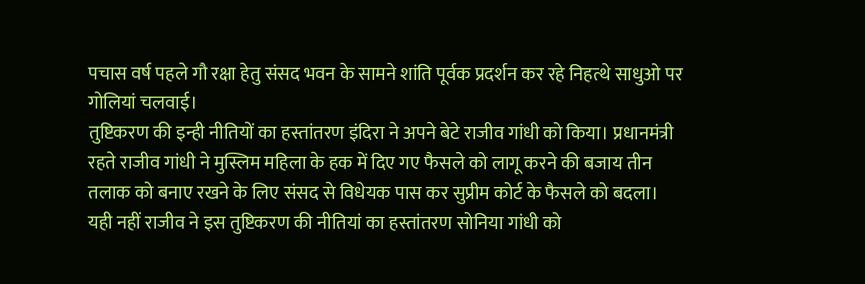पचास वर्ष पहले गौ रक्षा हेतु संसद भवन के सामने शांति पूर्वक प्रदर्शन कर रहे निहत्थे साधुओ पर गोलियां चलवाई।
तुष्टिकरण की इन्ही नीतियों का हस्तांतरण इंदिरा ने अपने बेटे राजीव गांधी को किया। प्रधानमंत्री रहते राजीव गांधी ने मुस्लिम महिला के हक में दिए गए फैसले को लागू करने की बजाय तीन तलाक को बनाए रखने के लिए संसद से विधेयक पास कर सुप्रीम कोर्ट के फैसले को बदला। यही नहीं राजीव ने इस तुष्टिकरण की नीतियां का हस्तांतरण सोनिया गांधी को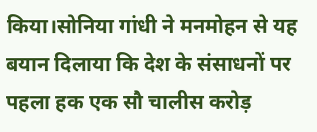किया।सोनिया गांधी ने मनमोहन से यह बयान दिलाया कि देश के संसाधनों पर पहला हक एक सौ चालीस करोड़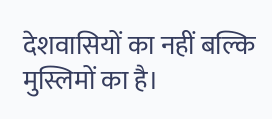देशवासियों का नहीं बल्कि मुस्लिमों का है।